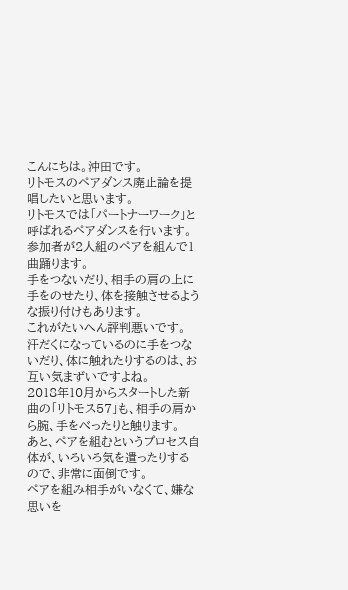こんにちは。沖田です。
リトモスのペアダンス廃止論を提唱したいと思います。
リトモスでは「パートナーワーク」と呼ばれるペアダンスを行います。
参加者が2人組のペアを組んで1曲踊ります。
手をつないだり、相手の肩の上に手をのせたり、体を接触させるような振り付けもあります。
これがたいへん評判悪いです。
汗だくになっているのに手をつないだり、体に触れたりするのは、お互い気まずいですよね。
2018年10月からスタートした新曲の「リトモス57」も、相手の肩から腕、手をべったりと触ります。
あと、ペアを組むというプロセス自体が、いろいろ気を遣ったりするので、非常に面倒です。
ペアを組み相手がいなくて、嫌な思いを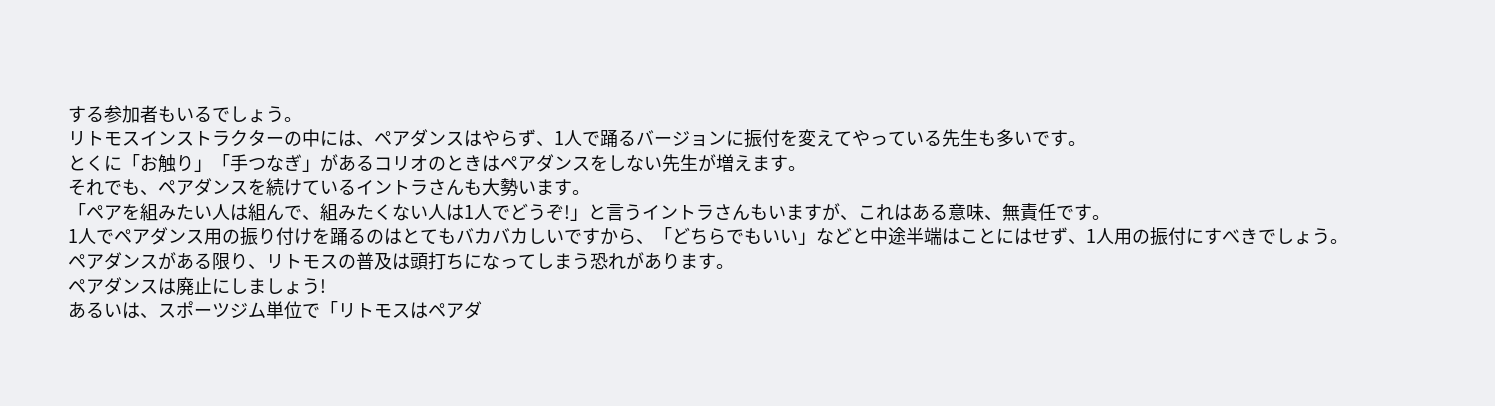する参加者もいるでしょう。
リトモスインストラクターの中には、ペアダンスはやらず、1人で踊るバージョンに振付を変えてやっている先生も多いです。
とくに「お触り」「手つなぎ」があるコリオのときはペアダンスをしない先生が増えます。
それでも、ペアダンスを続けているイントラさんも大勢います。
「ペアを組みたい人は組んで、組みたくない人は1人でどうぞ!」と言うイントラさんもいますが、これはある意味、無責任です。
1人でペアダンス用の振り付けを踊るのはとてもバカバカしいですから、「どちらでもいい」などと中途半端はことにはせず、1人用の振付にすべきでしょう。
ペアダンスがある限り、リトモスの普及は頭打ちになってしまう恐れがあります。
ペアダンスは廃止にしましょう!
あるいは、スポーツジム単位で「リトモスはペアダ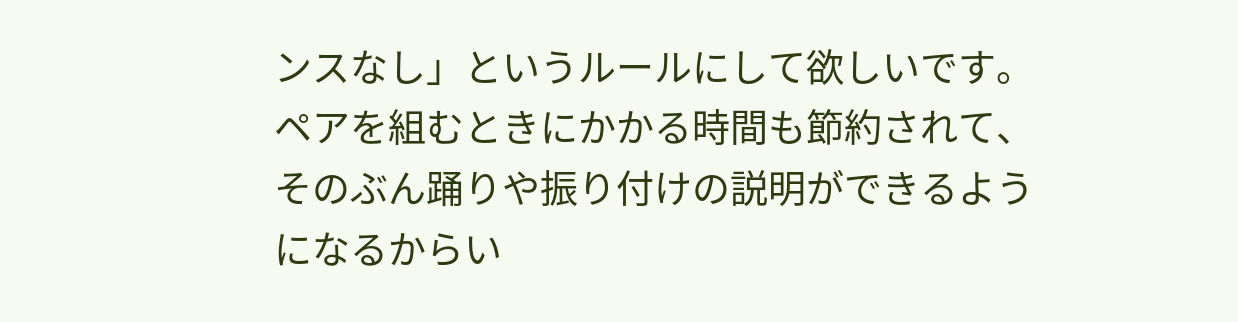ンスなし」というルールにして欲しいです。
ペアを組むときにかかる時間も節約されて、そのぶん踊りや振り付けの説明ができるようになるからい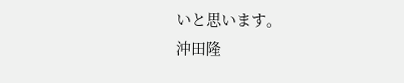いと思います。
沖田隆